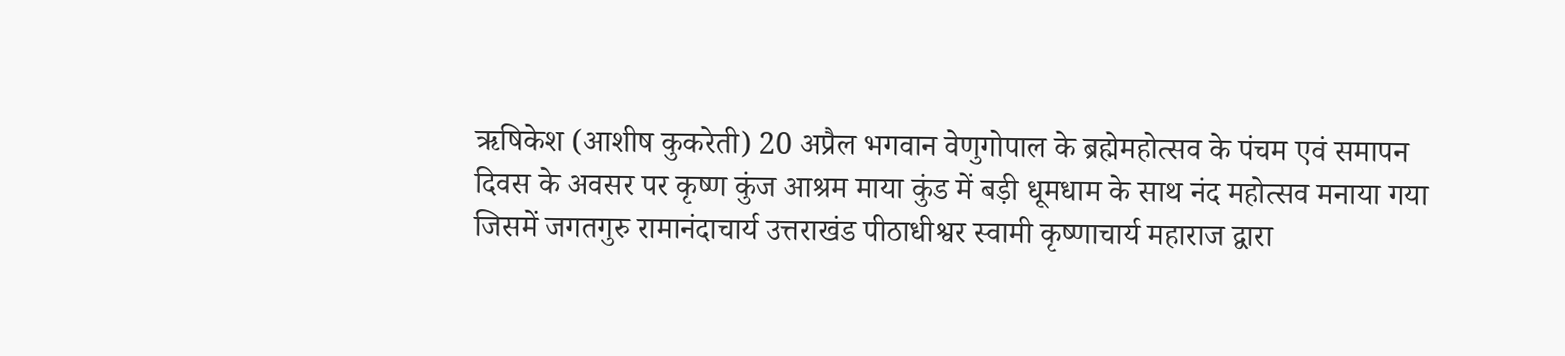ऋषिकेश (आशीष कुकरेती) 20 अप्रैल भगवान वेणुगोपाल के ब्रह्मेमहोत्सव के पंचम एवं समापन दिवस के अवसर पर कृष्ण कुंज आश्रम माया कुंड में बड़ी धूमधाम के साथ नंद महोत्सव मनाया गया जिसमें जगतगुरु रामानंदाचार्य उत्तराखंड पीठाधीश्वर स्वामी कृष्णाचार्य महाराज द्वारा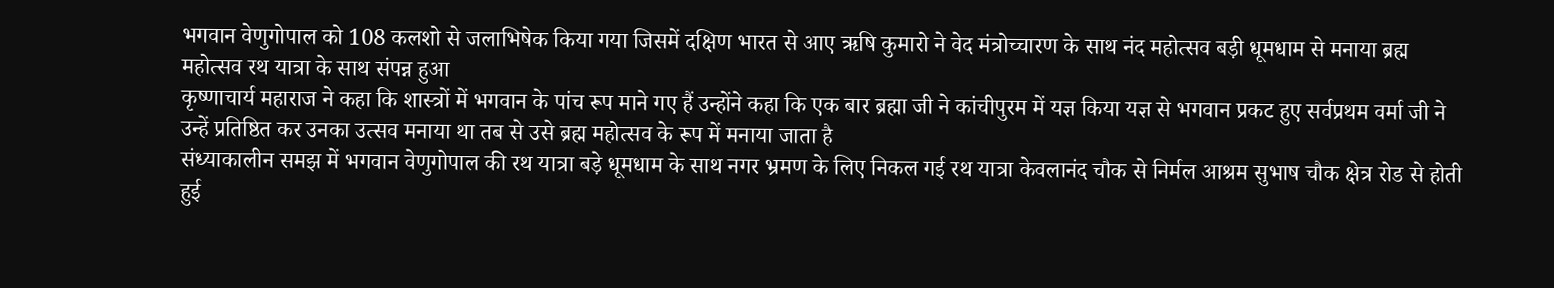भगवान वेणुगोपाल को 108 कलशो से जलाभिषेक किया गया जिसमें दक्षिण भारत से आए ऋषि कुमारो ने वेद मंत्रोच्चारण के साथ नंद महोत्सव बड़ी धूमधाम से मनाया ब्रह्म महोत्सव रथ यात्रा के साथ संपन्न हुआ
कृष्णाचार्य महाराज ने कहा कि शास्त्रों में भगवान के पांच रूप माने गए हैं उन्होंने कहा कि एक बार ब्रह्मा जी ने कांचीपुरम में यज्ञ किया यज्ञ से भगवान प्रकट हुए सर्वप्रथम वर्मा जी ने उन्हें प्रतिष्ठित कर उनका उत्सव मनाया था तब से उसे ब्रह्म महोत्सव के रूप में मनाया जाता है
संध्याकालीन समझ में भगवान वेणुगोपाल की रथ यात्रा बड़े धूमधाम के साथ नगर भ्रमण के लिए निकल गई रथ यात्रा केवलानंद चौक से निर्मल आश्रम सुभाष चौक क्षेत्र रोड से होती हुई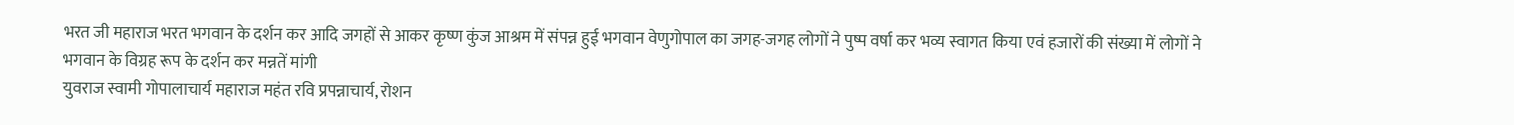भरत जी महाराज भरत भगवान के दर्शन कर आदि जगहों से आकर कृष्ण कुंज आश्रम में संपन्न हुई भगवान वेणुगोपाल का जगह-जगह लोगों ने पुष्प वर्षा कर भव्य स्वागत किया एवं हजारों की संख्या में लोगों ने भगवान के विग्रह रूप के दर्शन कर मन्नतें मांगी
युवराज स्वामी गोपालाचार्य महाराज महंत रवि प्रपन्नाचार्य, रोशन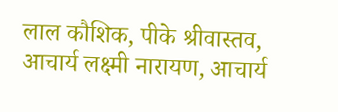लाल कौशिक, पीके श्रीवास्तव, आचार्य लक्ष्मी नारायण, आचार्य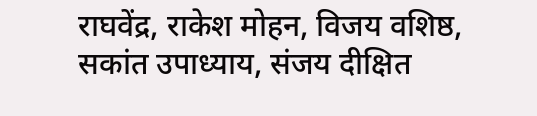राघवेंद्र, राकेश मोहन, विजय वशिष्ठ, सकांत उपाध्याय, संजय दीक्षित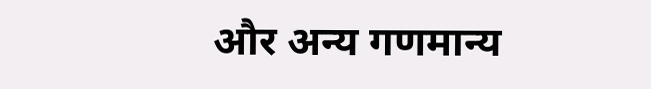और अन्य गणमान्य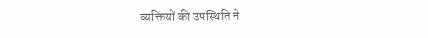व्यक्तियों की उपस्थिति ने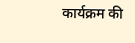कार्यक्रम की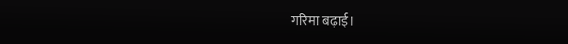गरिमा बढ़ाई।